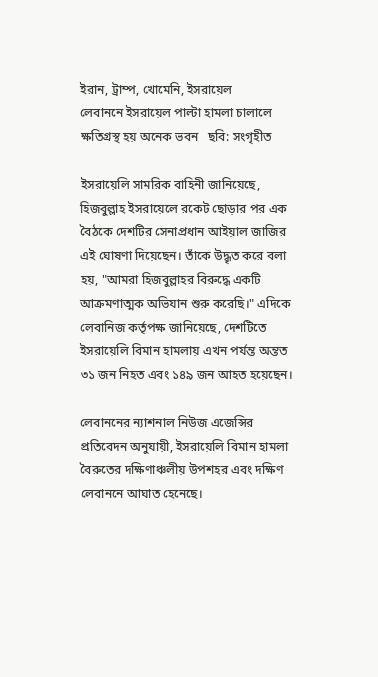ইরান, ট্রাম্প, খোমেনি, ইসরায়েল
লেবাননে ইসরায়েল পাল্টা হামলা চালালে ক্ষতিগ্রস্থ হয় অনেক ভবন   ছবি: সংগৃহীত

ইসরায়েলি সামরিক বাহিনী জানিয়েছে, হিজবুল্লাহ ইসরায়েলে রকেট ছোড়ার পর এক বৈঠকে দেশটির সেনাপ্রধান আইয়াল জাজির এই ঘোষণা দিয়েছেন। তাঁকে উদ্ধৃত করে বলা হয়, "আমরা হিজবুল্লাহর বিরুদ্ধে একটি আক্রমণাত্মক অভিযান শুরু করেছি।" এদিকে লেবানিজ কর্তৃপক্ষ জানিয়েছে, দেশটিতে ইসরায়েলি বিমান হামলায় এখন পর্যন্ত অন্তত ৩১ জন নিহত এবং ১৪৯ জন আহত হয়েছেন।

লেবাননের ন্যাশনাল নিউজ এজেন্সির প্রতিবেদন অনুযায়ী, ইসরায়েলি বিমান হামলা বৈরুতের দক্ষিণাঞ্চলীয় উপশহর এবং দক্ষিণ লেবাননে আঘাত হেনেছে।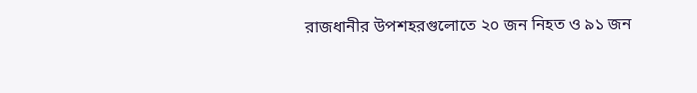রাজধানীর উপশহরগুলোতে ২০ জন নিহত ও ৯১ জন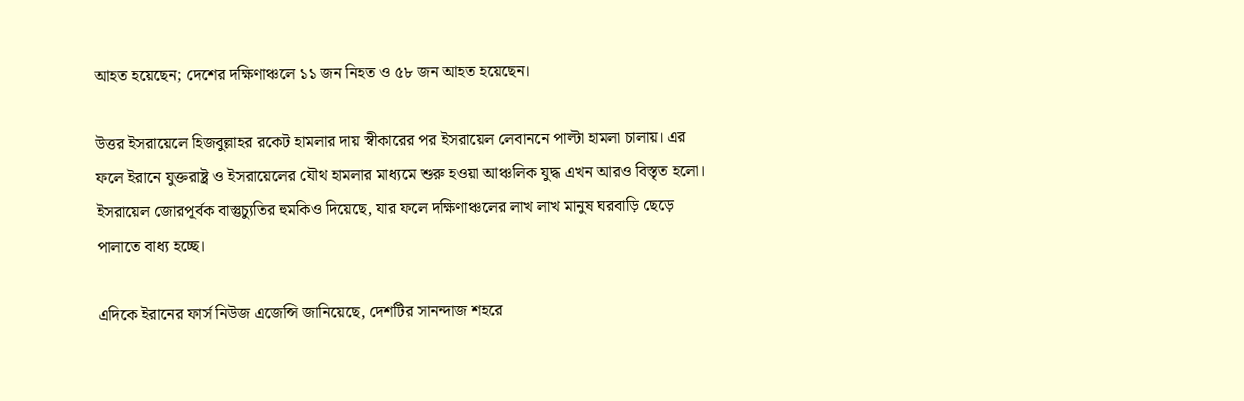আহত হয়েছেন; দেশের দক্ষিণাঞ্চলে ১১ জন নিহত ও ৫৮ জন আহত হয়েছেন।

উত্তর ইসরায়েলে হিজবুল্লাহর রকেট হামলার দায় স্বীকারের পর ইসরায়েল লেবাননে পাল্টা হামলা চালায়। এর ফলে ইরানে যুক্তরাষ্ট্র ও ইসরায়েলের যৌথ হামলার মাধ্যমে শুরু হওয়া আঞ্চলিক যুদ্ধ এখন আরও বিস্তৃত হলো। ইসরায়েল জোরপূর্বক বাস্তুচ্যুতির হুমকিও দিয়েছে, যার ফলে দক্ষিণাঞ্চলের লাখ লাখ মানুষ ঘরবাড়ি ছেড়ে পালাতে বাধ্য হচ্ছে।

এদিকে ইরানের ফার্স নিউজ এজেন্সি জানিয়েছে, দেশটির সানন্দাজ শহরে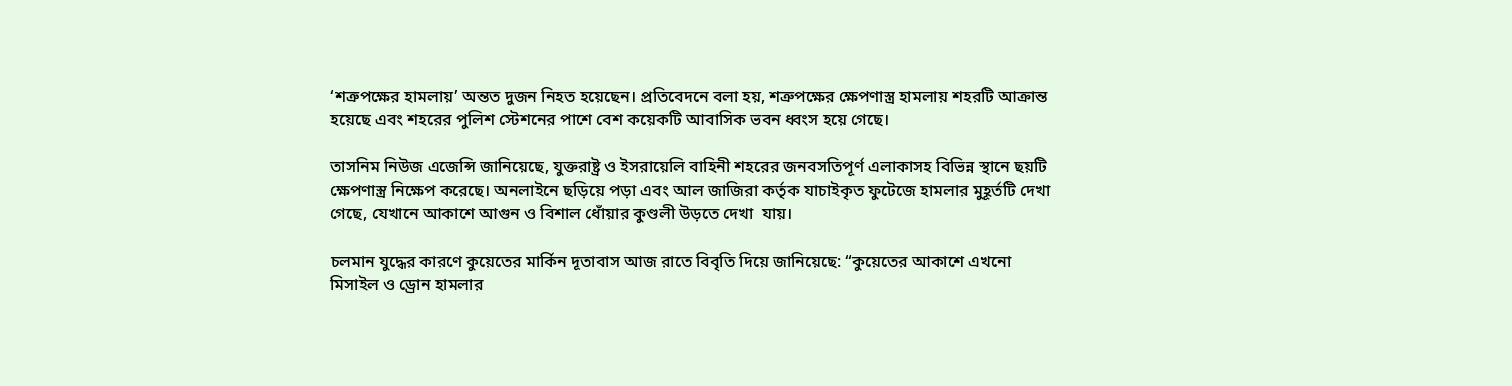‘শত্রুপক্ষের হামলায়’ অন্তত দুজন নিহত হয়েছেন। প্রতিবেদনে বলা হয়, শত্রুপক্ষের ক্ষেপণাস্ত্র হামলায় শহরটি আক্রান্ত হয়েছে এবং শহরের পুলিশ স্টেশনের পাশে বেশ কয়েকটি আবাসিক ভবন ধ্বংস হয়ে গেছে।

তাসনিম নিউজ এজেন্সি জানিয়েছে, যুক্তরাষ্ট্র ও ইসরায়েলি বাহিনী শহরের জনবসতিপূর্ণ এলাকাসহ বিভিন্ন স্থানে ছয়টি ক্ষেপণাস্ত্র নিক্ষেপ করেছে। অনলাইনে ছড়িয়ে পড়া এবং আল জাজিরা কর্তৃক যাচাইকৃত ফুটেজে হামলার মুহূর্তটি দেখা গেছে, যেখানে আকাশে আগুন ও বিশাল ধোঁয়ার কুণ্ডলী উড়তে দেখা  যায়।

চলমান যুদ্ধের কারণে কুয়েতের মার্কিন দূতাবাস আজ রাতে বিবৃতি দিয়ে জানিয়েছে: “কুয়েতের আকাশে এখনো মিসাইল ও ড্রোন হামলার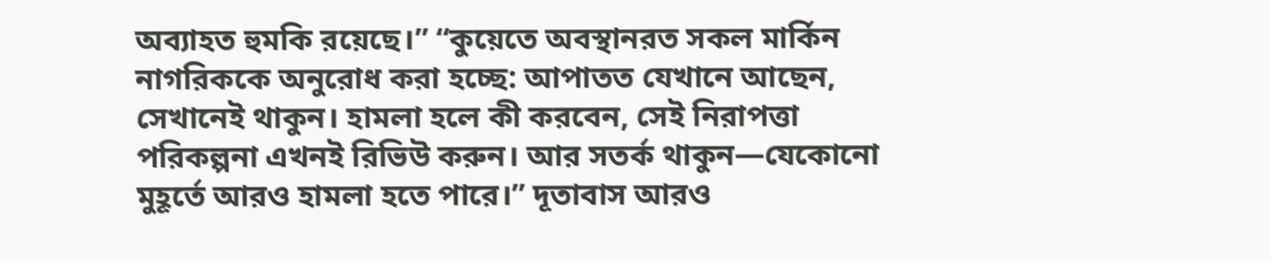অব্যাহত হুমকি রয়েছে।” “কুয়েতে অবস্থানরত সকল মার্কিন নাগরিককে অনুরোধ করা হচ্ছে: আপাতত যেখানে আছেন, সেখানেই থাকুন। হামলা হলে কী করবেন, সেই নিরাপত্তা পরিকল্পনা এখনই রিভিউ করুন। আর সতর্ক থাকুন—যেকোনো মুহূর্তে আরও হামলা হতে পারে।” দূতাবাস আরও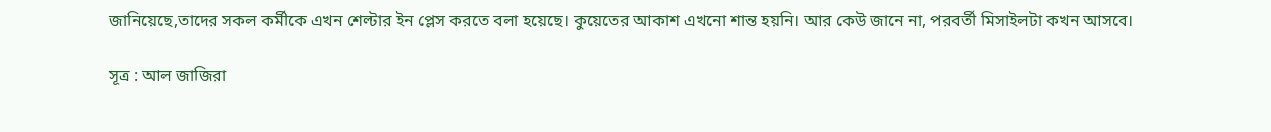জানিয়েছে,তাদের সকল কর্মীকে এখন শেল্টার ইন প্লেস করতে বলা হয়েছে। কুয়েতের আকাশ এখনো শান্ত হয়নি। আর কেউ জানে না, পরবর্তী মিসাইলটা কখন আসবে।

সূত্র : আল জাজিরা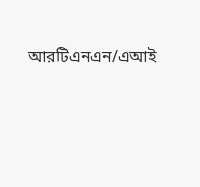আরটিএনএন/এআই